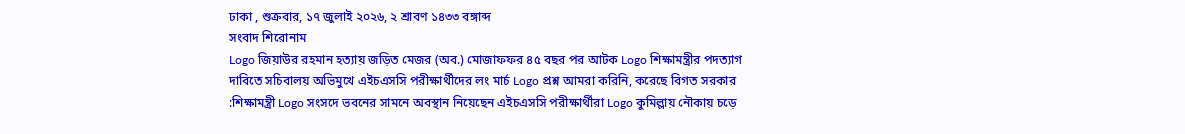ঢাকা , শুক্রবার, ১৭ জুলাই ২০২৬, ২ শ্রাবণ ১৪৩৩ বঙ্গাব্দ
সংবাদ শিরোনাম
Logo জিয়াউর রহমান হত্যায় জড়িত মেজর (অব.) মোজাফফর ৪৫ বছর পর আটক Logo শিক্ষামন্ত্রীর পদত্যাগ দাবিতে সচিবালয় অভিমুখে এইচএসসি পরীক্ষার্থীদের লং মার্চ Logo প্রশ্ন আমরা করিনি, করেছে বিগত সরকার :শিক্ষামন্ত্রী Logo সংসদে ভবনের সামনে অবস্থান নিয়েছেন এইচএসসি পরীক্ষার্থীরা Logo কুমিল্লায় নৌকায় চড়ে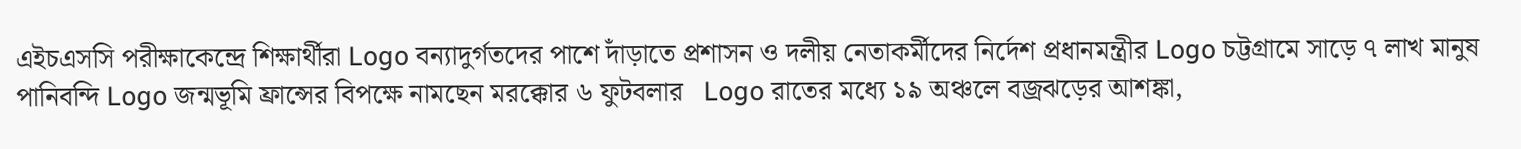এইচএসসি পরীক্ষাকেন্দ্রে শিক্ষার্থীরা Logo বন্যাদুর্গতদের পাশে দাঁড়াতে প্রশাসন ও দলীয় নেতাকর্মীদের নির্দেশ প্রধানমন্ত্রীর Logo চট্টগ্রামে সাড়ে ৭ লাখ মানুষ পানিবন্দি Logo জন্মভূমি ফ্রান্সের বিপক্ষে নামছেন মরক্কোর ৬ ফুটবলার   Logo রাতের মধ্যে ১৯ অঞ্চলে বজ্রঝড়ের আশঙ্কা,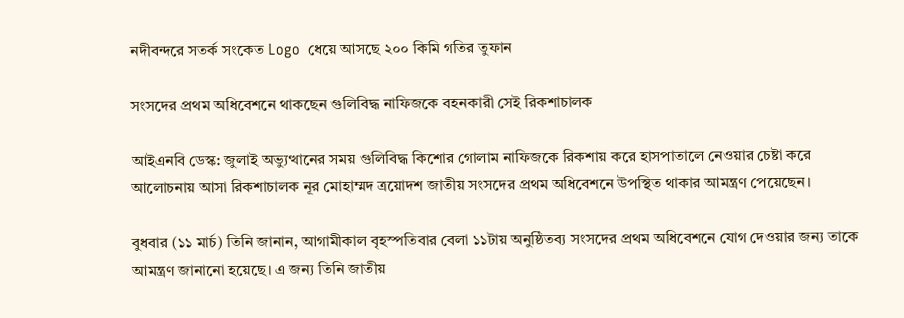নদীবন্দরে সতর্ক সংকেত Logo  ধেয়ে আসছে ২০০ কিমি গতির তুফান

সংসদের প্রথম অধিবেশনে থাকছেন গুলিবিদ্ধ নাফিজকে বহনকারী সেই রিকশাচালক

আইএনবি ডেস্ক: জুলাই অভ্যুত্থানের সময় গুলিবিদ্ধ কিশোর গোলাম নাফিজকে রিকশায় করে হাসপাতালে নেওয়ার চেষ্টা করে আলোচনায় আসা রিকশাচালক নূর মোহাম্মদ ত্রয়োদশ জাতীয় সংসদের প্রথম অধিবেশনে উপস্থিত থাকার আমন্ত্রণ পেয়েছেন।

বুধবার (১১ মার্চ) তিনি জানান, আগামীকাল বৃহস্পতিবার বেলা ১১টায় অনুষ্ঠিতব্য সংসদের প্রথম অধিবেশনে যোগ দেওয়ার জন্য তাকে আমন্ত্রণ জানানো হয়েছে। এ জন্য তিনি জাতীয়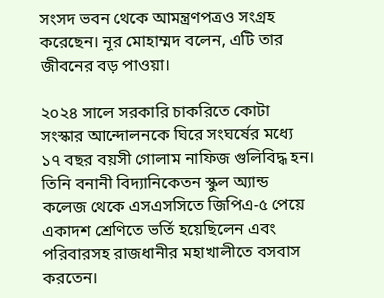সংসদ ভবন থেকে আমন্ত্রণপত্রও সংগ্রহ করেছেন। নূর মোহাম্মদ বলেন, এটি তার জীবনের বড় পাওয়া।

২০২৪ সালে সরকারি চাকরিতে কোটা সংস্কার আন্দোলনকে ঘিরে সংঘর্ষের মধ্যে ১৭ বছর বয়সী গোলাম নাফিজ গুলিবিদ্ধ হন। তিনি বনানী বিদ্যানিকেতন স্কুল অ্যান্ড কলেজ থেকে এসএসসিতে জিপিএ-৫ পেয়ে একাদশ শ্রেণিতে ভর্তি হয়েছিলেন এবং পরিবারসহ রাজধানীর মহাখালীতে বসবাস করতেন।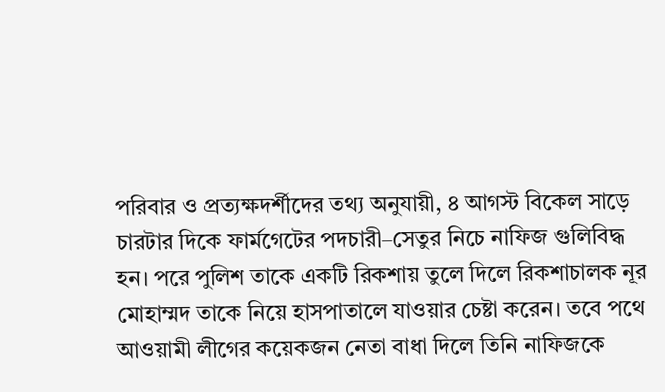পরিবার ও প্রত্যক্ষদর্শীদের তথ্য অনুযায়ী, ৪ আগস্ট বিকেল সাড়ে চারটার দিকে ফার্মগেটের পদচারী–সেতুর নিচে নাফিজ গুলিবিদ্ধ হন। পরে পুলিশ তাকে একটি রিকশায় তুলে দিলে রিকশাচালক নূর মোহাম্মদ তাকে নিয়ে হাসপাতালে যাওয়ার চেষ্টা করেন। তবে পথে আওয়ামী লীগের কয়েকজন নেতা বাধা দিলে তিনি নাফিজকে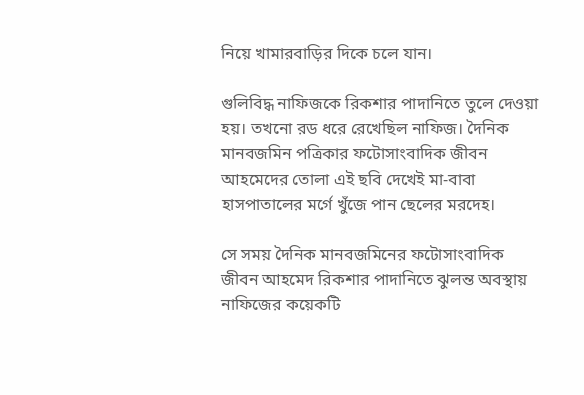নিয়ে খামারবাড়ির দিকে চলে যান।

গুলিবিদ্ধ নাফিজকে রিকশার পাদানিতে তুলে দেওয়া হয়। তখনো রড ধরে রেখেছিল নাফিজ। দৈনিক মানবজমিন পত্রিকার ফটোসাংবাদিক জীবন আহমেদের তোলা এই ছবি দেখেই মা-বাবা হাসপাতালের মর্গে খুঁজে পান ছেলের মরদেহ।

সে সময় দৈনিক মানবজমিনের ফটোসাংবাদিক জীবন আহমেদ রিকশার পাদানিতে ঝুলন্ত অবস্থায় নাফিজের কয়েকটি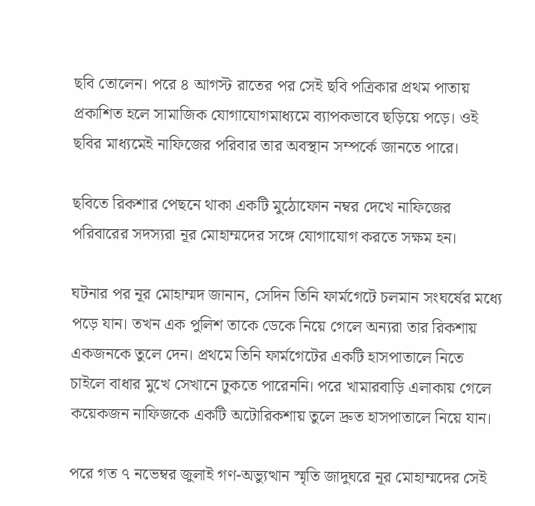ছবি তোলেন। পরে ৪ আগস্ট রাতের পর সেই ছবি পত্রিকার প্রথম পাতায় প্রকাশিত হলে সামাজিক যোগাযোগমাধ্যমে ব্যাপকভাবে ছড়িয়ে পড়ে। ওই ছবির মাধ্যমেই নাফিজের পরিবার তার অবস্থান সম্পর্কে জানতে পারে।

ছবিতে রিকশার পেছনে থাকা একটি মুঠোফোন নম্বর দেখে নাফিজের পরিবারের সদস্যরা নূর মোহাম্মদের সঙ্গে যোগাযোগ করতে সক্ষম হন।

ঘটনার পর নূর মোহাম্মদ জানান, সেদিন তিনি ফার্মগেটে চলমান সংঘর্ষের মধ্যে পড়ে যান। তখন এক পুলিশ তাকে ডেকে নিয়ে গেলে অন্যরা তার রিকশায় একজনকে তুলে দেন। প্রথমে তিনি ফার্মগেটের একটি হাসপাতালে নিতে চাইলে বাধার মুখে সেখানে ঢুকতে পারেননি। পরে খামারবাড়ি এলাকায় গেলে কয়েকজন নাফিজকে একটি অটোরিকশায় তুলে দ্রুত হাসপাতালে নিয়ে যান।

পরে গত ৭ নভেম্বর জুলাই গণ-অভ্যুত্থান স্মৃতি জাদুঘরে নূর মোহাম্মদের সেই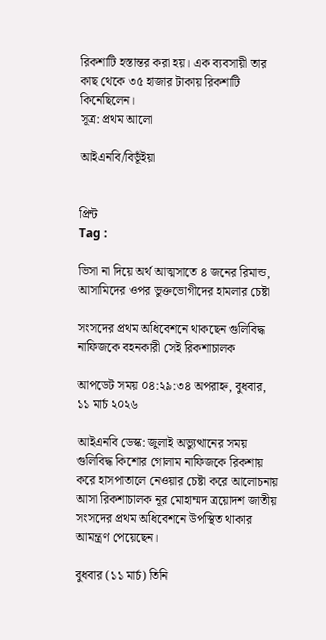রিকশাটি হস্তান্তর করা হয়। এক ব্যবসায়ী তার কাছ থেকে ৩৫ হাজার টাকায় রিকশাটি কিনেছিলেন।
সূত্র: প্রথম আলো

আইএনবি/বিভূঁইয়া


প্রিন্ট
Tag :

ভিসা না দিয়ে অর্থ আত্মসাতে ৪ জনের রিমান্ড, আসামিদের ওপর ভুক্তভোগীদের হামলার চেষ্টা

সংসদের প্রথম অধিবেশনে থাকছেন গুলিবিদ্ধ নাফিজকে বহনকারী সেই রিকশাচালক

আপডেট সময় ০৪:২৯:৩৪ অপরাহ্ন, বুধবার, ১১ মার্চ ২০২৬

আইএনবি ডেস্ক: জুলাই অভ্যুত্থানের সময় গুলিবিদ্ধ কিশোর গোলাম নাফিজকে রিকশায় করে হাসপাতালে নেওয়ার চেষ্টা করে আলোচনায় আসা রিকশাচালক নূর মোহাম্মদ ত্রয়োদশ জাতীয় সংসদের প্রথম অধিবেশনে উপস্থিত থাকার আমন্ত্রণ পেয়েছেন।

বুধবার (১১ মার্চ) তিনি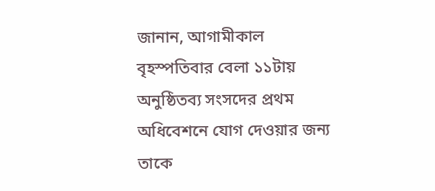জানান, আগামীকাল বৃহস্পতিবার বেলা ১১টায় অনুষ্ঠিতব্য সংসদের প্রথম অধিবেশনে যোগ দেওয়ার জন্য তাকে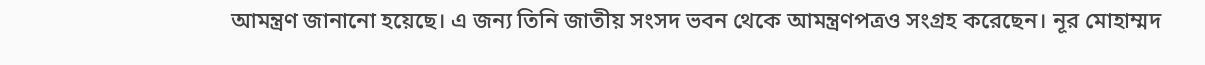আমন্ত্রণ জানানো হয়েছে। এ জন্য তিনি জাতীয় সংসদ ভবন থেকে আমন্ত্রণপত্রও সংগ্রহ করেছেন। নূর মোহাম্মদ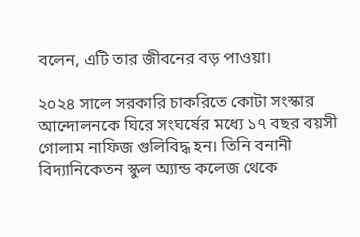বলেন, এটি তার জীবনের বড় পাওয়া।

২০২৪ সালে সরকারি চাকরিতে কোটা সংস্কার আন্দোলনকে ঘিরে সংঘর্ষের মধ্যে ১৭ বছর বয়সী গোলাম নাফিজ গুলিবিদ্ধ হন। তিনি বনানী বিদ্যানিকেতন স্কুল অ্যান্ড কলেজ থেকে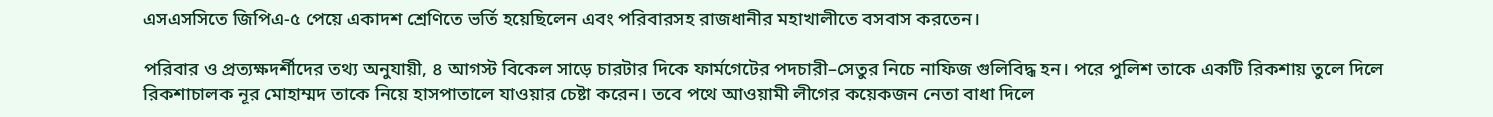এসএসসিতে জিপিএ-৫ পেয়ে একাদশ শ্রেণিতে ভর্তি হয়েছিলেন এবং পরিবারসহ রাজধানীর মহাখালীতে বসবাস করতেন।

পরিবার ও প্রত্যক্ষদর্শীদের তথ্য অনুযায়ী, ৪ আগস্ট বিকেল সাড়ে চারটার দিকে ফার্মগেটের পদচারী–সেতুর নিচে নাফিজ গুলিবিদ্ধ হন। পরে পুলিশ তাকে একটি রিকশায় তুলে দিলে রিকশাচালক নূর মোহাম্মদ তাকে নিয়ে হাসপাতালে যাওয়ার চেষ্টা করেন। তবে পথে আওয়ামী লীগের কয়েকজন নেতা বাধা দিলে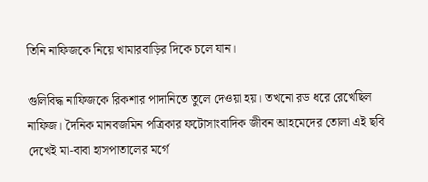তিনি নাফিজকে নিয়ে খামারবাড়ির দিকে চলে যান।

গুলিবিদ্ধ নাফিজকে রিকশার পাদানিতে তুলে দেওয়া হয়। তখনো রড ধরে রেখেছিল নাফিজ। দৈনিক মানবজমিন পত্রিকার ফটোসাংবাদিক জীবন আহমেদের তোলা এই ছবি দেখেই মা-বাবা হাসপাতালের মর্গে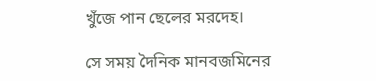খুঁজে পান ছেলের মরদেহ।

সে সময় দৈনিক মানবজমিনের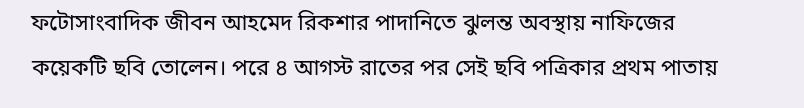ফটোসাংবাদিক জীবন আহমেদ রিকশার পাদানিতে ঝুলন্ত অবস্থায় নাফিজের কয়েকটি ছবি তোলেন। পরে ৪ আগস্ট রাতের পর সেই ছবি পত্রিকার প্রথম পাতায়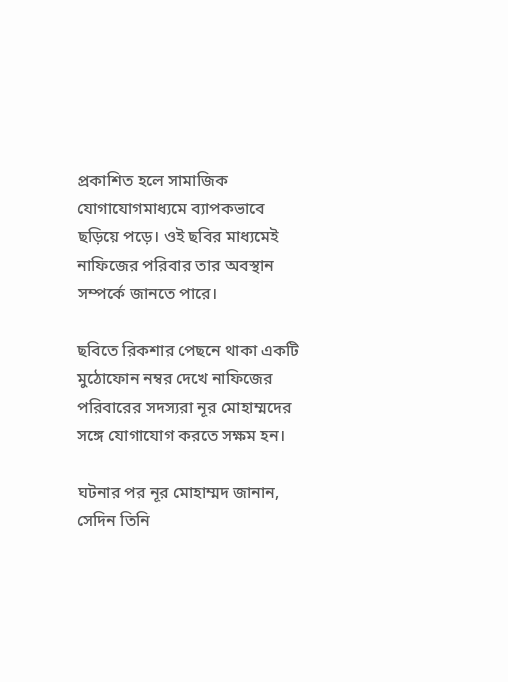প্রকাশিত হলে সামাজিক যোগাযোগমাধ্যমে ব্যাপকভাবে ছড়িয়ে পড়ে। ওই ছবির মাধ্যমেই নাফিজের পরিবার তার অবস্থান সম্পর্কে জানতে পারে।

ছবিতে রিকশার পেছনে থাকা একটি মুঠোফোন নম্বর দেখে নাফিজের পরিবারের সদস্যরা নূর মোহাম্মদের সঙ্গে যোগাযোগ করতে সক্ষম হন।

ঘটনার পর নূর মোহাম্মদ জানান, সেদিন তিনি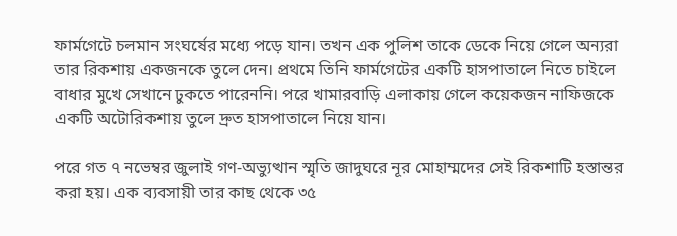ফার্মগেটে চলমান সংঘর্ষের মধ্যে পড়ে যান। তখন এক পুলিশ তাকে ডেকে নিয়ে গেলে অন্যরা তার রিকশায় একজনকে তুলে দেন। প্রথমে তিনি ফার্মগেটের একটি হাসপাতালে নিতে চাইলে বাধার মুখে সেখানে ঢুকতে পারেননি। পরে খামারবাড়ি এলাকায় গেলে কয়েকজন নাফিজকে একটি অটোরিকশায় তুলে দ্রুত হাসপাতালে নিয়ে যান।

পরে গত ৭ নভেম্বর জুলাই গণ-অভ্যুত্থান স্মৃতি জাদুঘরে নূর মোহাম্মদের সেই রিকশাটি হস্তান্তর করা হয়। এক ব্যবসায়ী তার কাছ থেকে ৩৫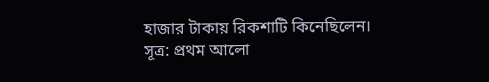হাজার টাকায় রিকশাটি কিনেছিলেন।
সূত্র: প্রথম আলো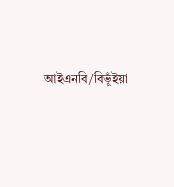আইএনবি/বিভূঁইয়া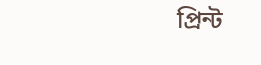প্রিন্ট